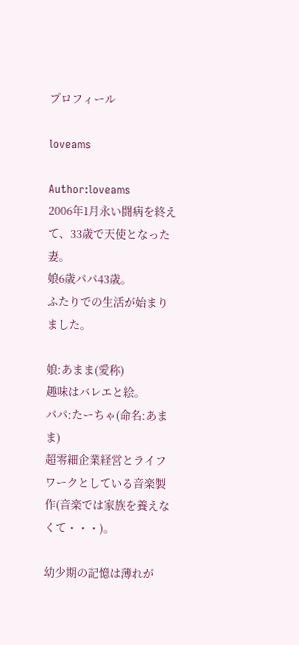プロフィール

loveams

Author:loveams
2006年1月永い闘病を終えて、33歳で天使となった妻。
娘6歳パパ43歳。
ふたりでの生活が始まりました。

娘:あまま(愛称)
趣味はバレエと絵。
パパ:たーちゃ(命名:あまま)
超零細企業経営とライフワークとしている音楽製作(音楽では家族を養えなくて・・・)。

幼少期の記憶は薄れが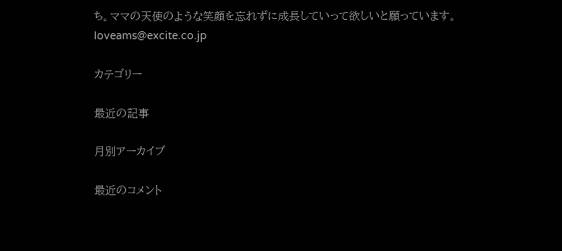ち。ママの天使のような笑顔を忘れずに成長していって欲しいと願っています。
loveams@excite.co.jp

カテゴリー

最近の記事

月別アーカイブ

最近のコメント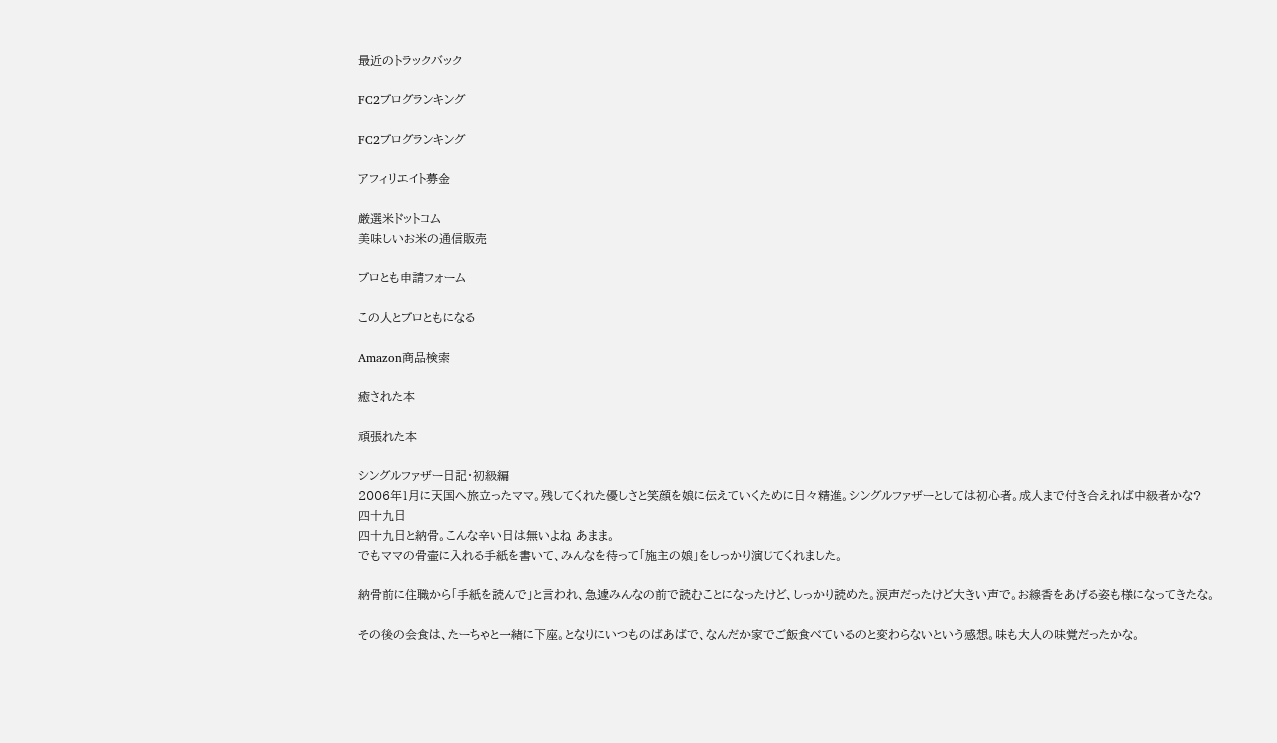最近のトラックバック

FC2ブログランキング

FC2ブログランキング

アフィリエイト募金

厳選米ドットコム
美味しいお米の通信販売

ブロとも申請フォーム

この人とブロともになる

Amazon商品検索

癒された本

頑張れた本

シングルファザー日記・初級編
2006年1月に天国へ旅立ったママ。残してくれた優しさと笑顔を娘に伝えていくために日々精進。シングルファザーとしては初心者。成人まで付き合えれば中級者かな?
四十九日
四十九日と納骨。こんな辛い日は無いよね あまま。
でもママの骨壷に入れる手紙を書いて、みんなを待って「施主の娘」をしっかり演じてくれました。

納骨前に住職から「手紙を読んで」と言われ、急遽みんなの前で読むことになったけど、しっかり読めた。涙声だったけど大きい声で。お線香をあげる姿も様になってきたな。

その後の会食は、たーちゃと一緒に下座。となりにいつものばあばで、なんだか家でご飯食べているのと変わらないという感想。味も大人の味覚だったかな。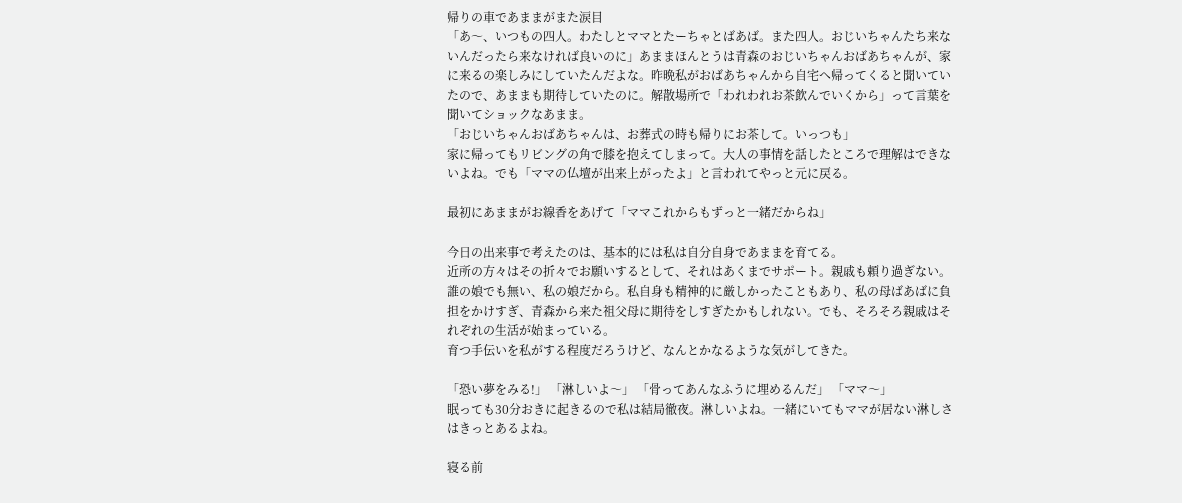帰りの車であままがまた涙目
「あ〜、いつもの四人。わたしとママとたーちゃとばあば。また四人。おじいちゃんたち来ないんだったら来なければ良いのに」あままほんとうは青森のおじいちゃんおばあちゃんが、家に来るの楽しみにしていたんだよな。昨晩私がおばあちゃんから自宅へ帰ってくると聞いていたので、あままも期待していたのに。解散場所で「われわれお茶飲んでいくから」って言葉を聞いてショックなあまま。
「おじいちゃんおばあちゃんは、お葬式の時も帰りにお茶して。いっつも」
家に帰ってもリビングの角で膝を抱えてしまって。大人の事情を話したところで理解はできないよね。でも「ママの仏壇が出来上がったよ」と言われてやっと元に戻る。

最初にあままがお線香をあげて「ママこれからもずっと一緒だからね」

今日の出来事で考えたのは、基本的には私は自分自身であままを育てる。
近所の方々はその折々でお願いするとして、それはあくまでサポート。親戚も頼り過ぎない。誰の娘でも無い、私の娘だから。私自身も精神的に厳しかったこともあり、私の母ばあばに負担をかけすぎ、青森から来た祖父母に期待をしすぎたかもしれない。でも、そろそろ親戚はそれぞれの生活が始まっている。
育つ手伝いを私がする程度だろうけど、なんとかなるような気がしてきた。

「恐い夢をみる!」 「淋しいよ〜」 「骨ってあんなふうに埋めるんだ」 「ママ〜」
眠っても30分おきに起きるので私は結局徹夜。淋しいよね。一緒にいてもママが居ない淋しさはきっとあるよね。

寝る前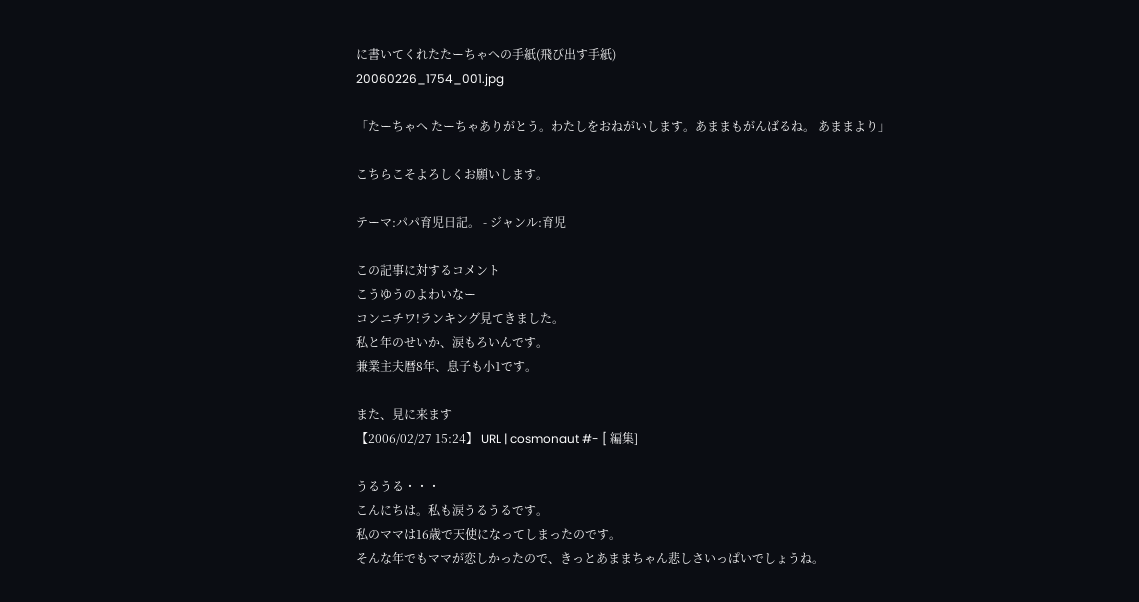に書いてくれたたーちゃへの手紙(飛び出す手紙)
20060226_1754_001.jpg

「たーちゃへ たーちゃありがとう。わたしをおねがいします。あままもがんばるね。 あままより」

こちらこそよろしくお願いします。

テーマ:パパ育児日記。 - ジャンル:育児

この記事に対するコメント
こうゆうのよわいなー
コンニチワ!ランキング見てきました。
私と年のせいか、涙もろいんです。
兼業主夫暦8年、息子も小1です。

また、見に来ます
【2006/02/27 15:24】 URL | cosmonaut #- [ 編集]

うるうる・・・
こんにちは。私も涙うるうるです。
私のママは16歳で天使になってしまったのです。
そんな年でもママが恋しかったので、きっとあままちゃん悲しさいっぱいでしょうね。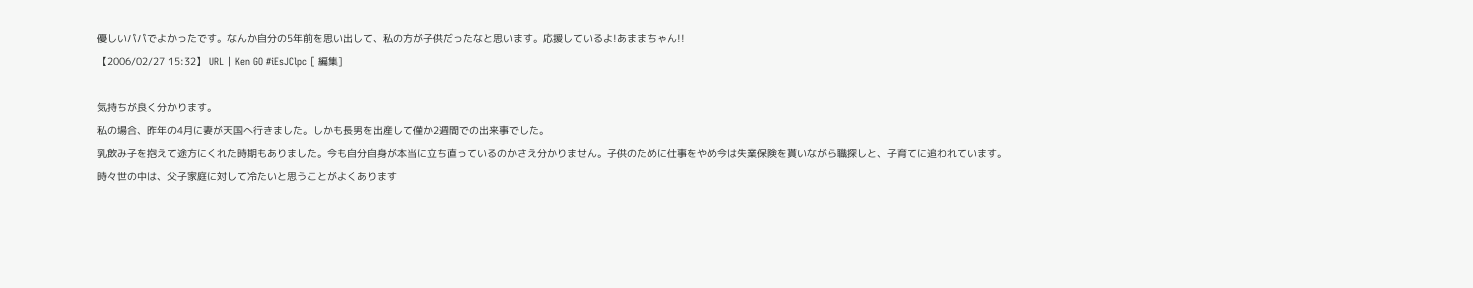優しいパパでよかったです。なんか自分の5年前を思い出して、私の方が子供だったなと思います。応援しているよ!あままちゃん!!
【2006/02/27 15:32】 URL | Ken GO #iEsJClpc [ 編集]

気持ちが良く分かります。
私の場合、昨年の4月に妻が天国へ行きました。しかも長男を出産して僅か2週間での出来事でした。
乳飲み子を抱えて途方にくれた時期もありました。今も自分自身が本当に立ち直っているのかさえ分かりません。子供のために仕事をやめ今は失業保険を貰いながら職探しと、子育てに追われています。
時々世の中は、父子家庭に対して冷たいと思うことがよくあります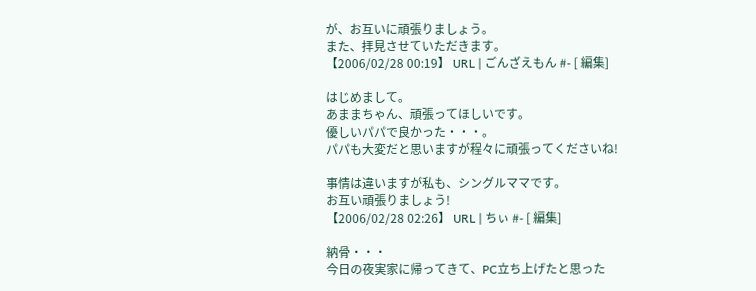が、お互いに頑張りましょう。
また、拝見させていただきます。
【2006/02/28 00:19】 URL | ごんざえもん #- [ 編集]

はじめまして。
あままちゃん、頑張ってほしいです。
優しいパパで良かった・・・。
パパも大変だと思いますが程々に頑張ってくださいね!

事情は違いますが私も、シングルママです。
お互い頑張りましょう!
【2006/02/28 02:26】 URL | ちぃ #- [ 編集]

納骨・・・
今日の夜実家に帰ってきて、PC立ち上げたと思った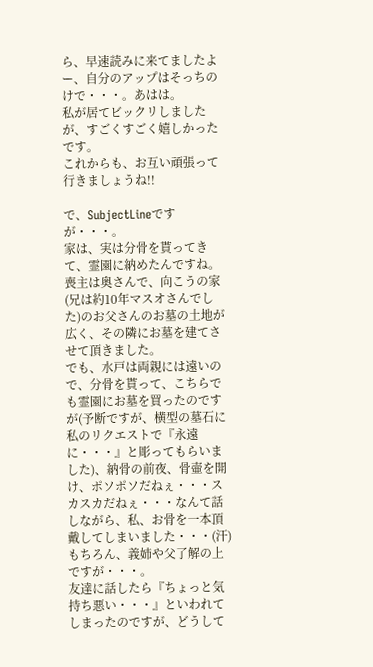ら、早速読みに来てましたよー、自分のアップはそっちのけで・・・。あはは。
私が居てビックリしましたが、すごくすごく嬉しかったです。
これからも、お互い頑張って行きましょうね!!

で、SubjectLineですが・・・。
家は、実は分骨を貰ってきて、霊園に納めたんですね。喪主は奥さんで、向こうの家(兄は約10年マスオさんでした)のお父さんのお墓の土地が広く、その隣にお墓を建てさせて頂きました。
でも、水戸は両親には遠いので、分骨を貰って、こちらでも霊園にお墓を買ったのですが(予断ですが、横型の墓石に私のリクエストで『永遠に・・・』と彫ってもらいました)、納骨の前夜、骨壷を開け、ポソポソだねぇ・・・スカスカだねぇ・・・なんて話しながら、私、お骨を一本頂戴してしまいました・・・(汗)
もちろん、義姉や父了解の上ですが・・・。
友達に話したら『ちょっと気持ち悪い・・・』といわれてしまったのですが、どうして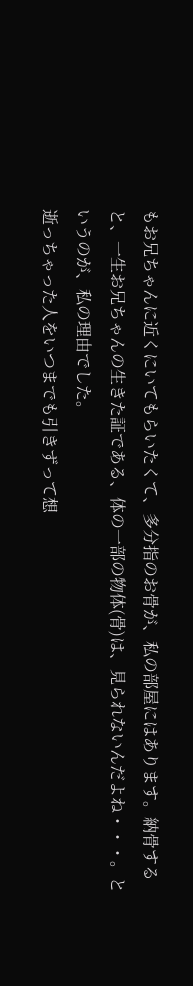もお兄ちゃんに近くにいてもらいたくて、多分指のお骨が、私の部屋にはあります。納骨すると、一生お兄ちゃんの生きた証である、体の一部の物体(骨)は、見られないんだよね・・・。というのが、私の理由でした。
逝っちゃった人をいつまでも引きずって想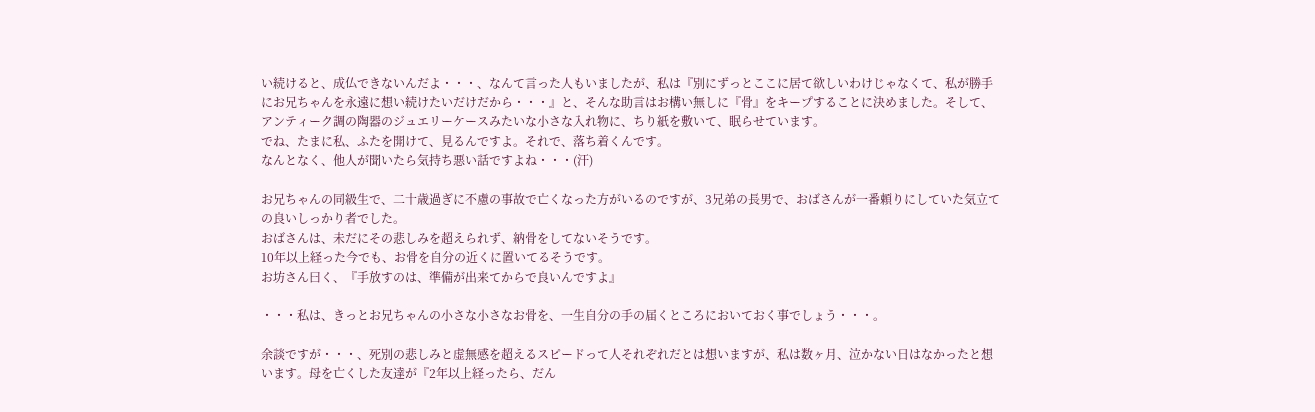い続けると、成仏できないんだよ・・・、なんて言った人もいましたが、私は『別にずっとここに居て欲しいわけじゃなくて、私が勝手にお兄ちゃんを永遠に想い続けたいだけだから・・・』と、そんな助言はお構い無しに『骨』をキープすることに決めました。そして、アンティーク調の陶器のジュエリーケースみたいな小さな入れ物に、ちり紙を敷いて、眠らせています。
でね、たまに私、ふたを開けて、見るんですよ。それで、落ち着くんです。
なんとなく、他人が聞いたら気持ち悪い話ですよね・・・(汗)

お兄ちゃんの同級生で、二十歳過ぎに不慮の事故で亡くなった方がいるのですが、3兄弟の長男で、おばさんが一番頼りにしていた気立ての良いしっかり者でした。
おばさんは、未だにその悲しみを超えられず、納骨をしてないそうです。
10年以上経った今でも、お骨を自分の近くに置いてるそうです。
お坊さん曰く、『手放すのは、準備が出来てからで良いんですよ』

・・・私は、きっとお兄ちゃんの小さな小さなお骨を、一生自分の手の届くところにおいておく事でしょう・・・。

余談ですが・・・、死別の悲しみと虚無感を超えるスピードって人それぞれだとは想いますが、私は数ヶ月、泣かない日はなかったと想います。母を亡くした友達が『2年以上経ったら、だん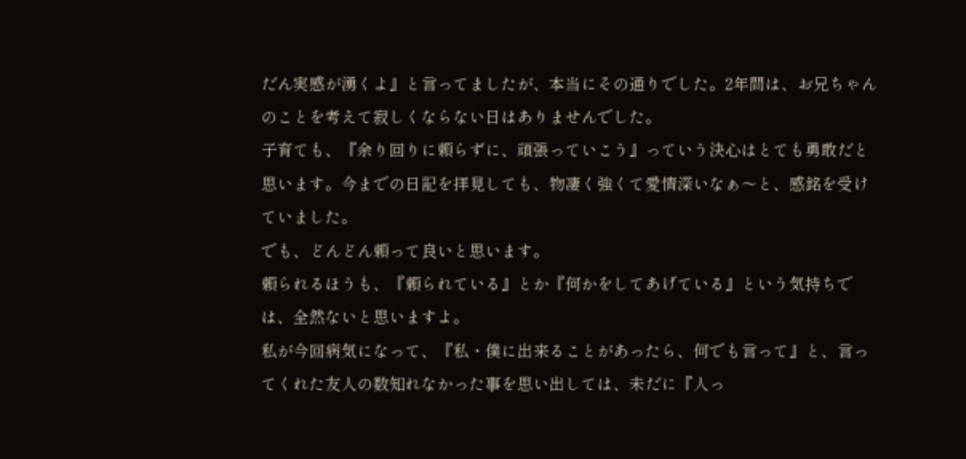だん実感が湧くよ』と言ってましたが、本当にその通りでした。2年間は、お兄ちゃんのことを考えて寂しくならない日はありませんでした。
子育ても、『余り回りに頼らずに、頑張っていこう』っていう決心はとても勇敢だと思います。今までの日記を拝見しても、物凄く強くて愛情深いなぁ〜と、感銘を受けていました。
でも、どんどん頼って良いと思います。
頼られるほうも、『頼られている』とか『何かをしてあげている』という気持ちでは、全然ないと思いますよ。
私が今回病気になって、『私・僕に出来ることがあったら、何でも言って』と、言ってくれた友人の数知れなかった事を思い出しては、未だに『人っ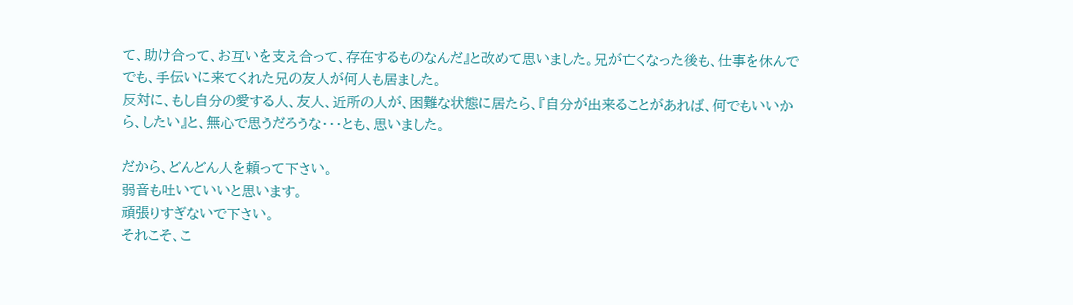て、助け合って、お互いを支え合って、存在するものなんだ』と改めて思いました。兄が亡くなった後も、仕事を休んででも、手伝いに来てくれた兄の友人が何人も居ました。
反対に、もし自分の愛する人、友人、近所の人が、困難な状態に居たら、『自分が出来ることがあれば、何でもいいから、したい』と、無心で思うだろうな・・・とも、思いました。

だから、どんどん人を頼って下さい。
弱音も吐いていいと思います。
頑張りすぎないで下さい。
それこそ、こ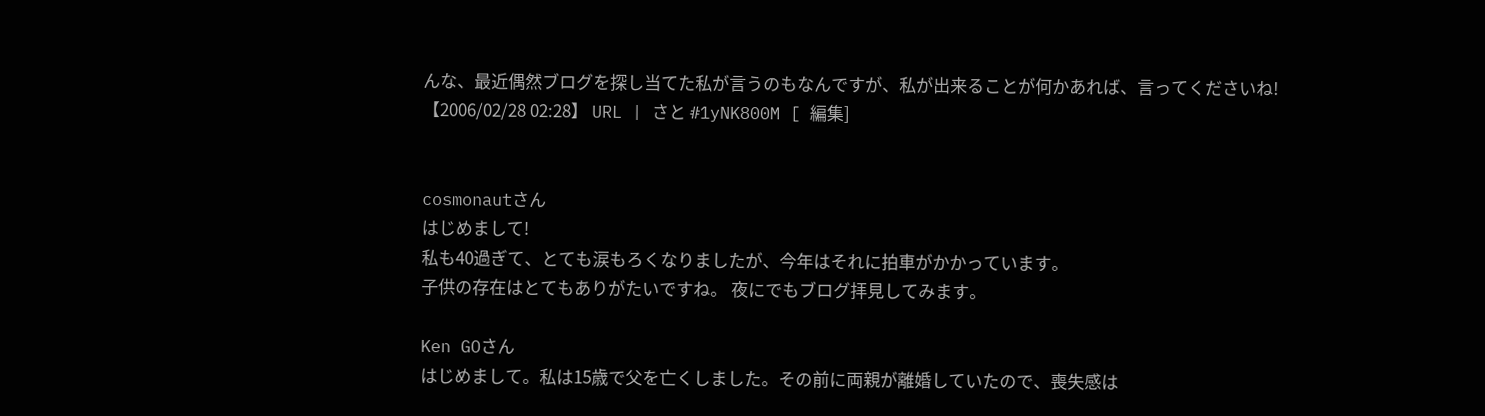んな、最近偶然ブログを探し当てた私が言うのもなんですが、私が出来ることが何かあれば、言ってくださいね!
【2006/02/28 02:28】 URL | さと #1yNK800M [ 編集]


cosmonautさん
はじめまして!
私も40過ぎて、とても涙もろくなりましたが、今年はそれに拍車がかかっています。
子供の存在はとてもありがたいですね。 夜にでもブログ拝見してみます。

Ken GOさん
はじめまして。私は15歳で父を亡くしました。その前に両親が離婚していたので、喪失感は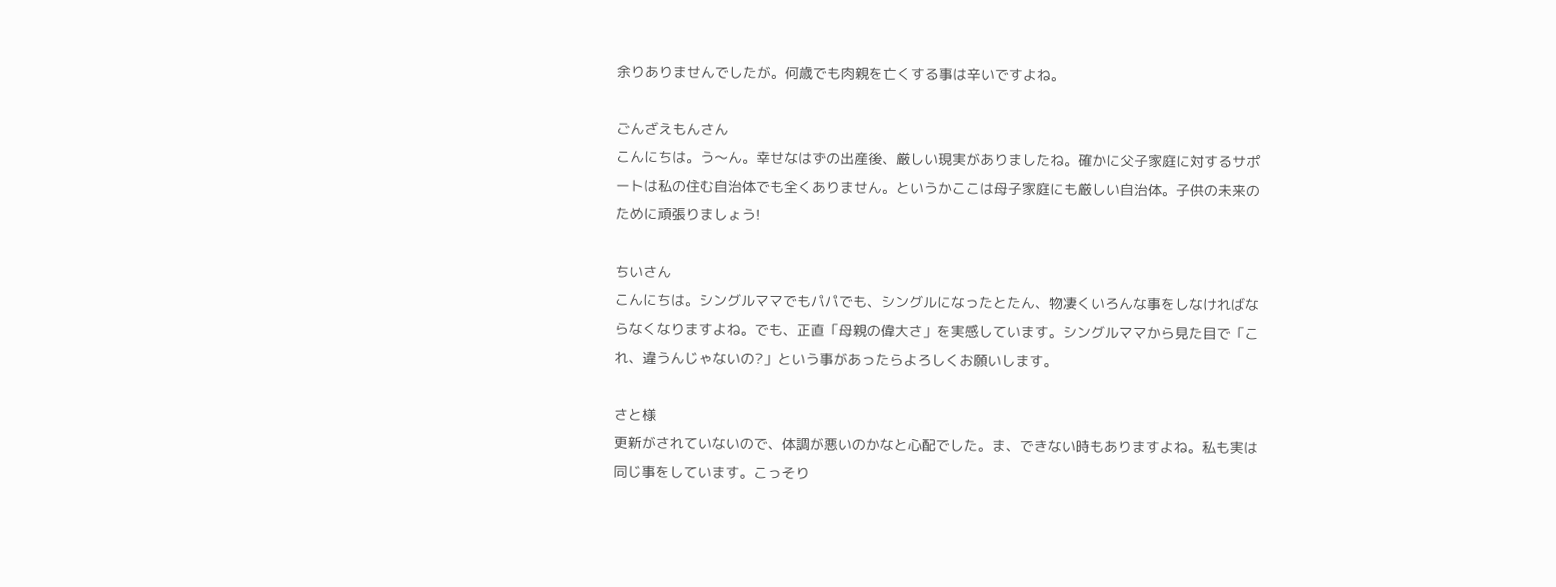余りありませんでしたが。何歳でも肉親を亡くする事は辛いですよね。

ごんざえもんさん
こんにちは。う〜ん。幸せなはずの出産後、厳しい現実がありましたね。確かに父子家庭に対するサポートは私の住む自治体でも全くありません。というかここは母子家庭にも厳しい自治体。子供の未来のために頑張りましょう!

ちいさん
こんにちは。シングルママでもパパでも、シングルになったとたん、物凄くいろんな事をしなければならなくなりますよね。でも、正直「母親の偉大さ」を実感しています。シングルママから見た目で「これ、違うんじゃないの?」という事があったらよろしくお願いします。

さと様
更新がされていないので、体調が悪いのかなと心配でした。ま、できない時もありますよね。私も実は同じ事をしています。こっそり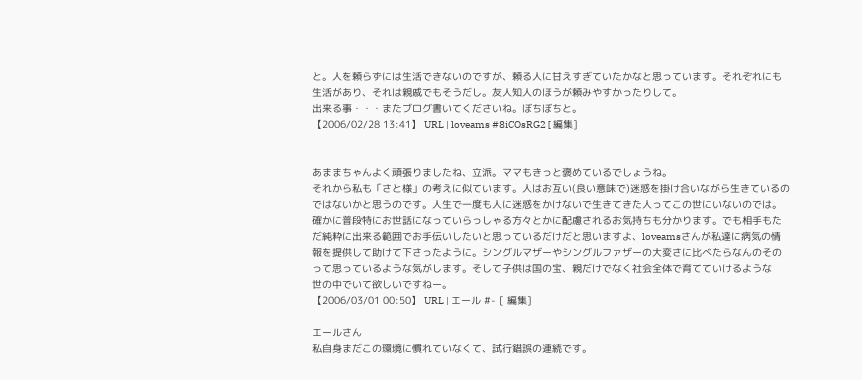と。人を頼らずには生活できないのですが、頼る人に甘えすぎていたかなと思っています。それぞれにも生活があり、それは親戚でもそうだし。友人知人のほうが頼みやすかったりして。
出来る事・・・またブログ書いてくださいね。ぼちぼちと。
【2006/02/28 13:41】 URL | loveams #8iCOsRG2 [ 編集]


あままちゃんよく頑張りましたね、立派。ママもきっと褒めているでしょうね。
それから私も「さと様」の考えに似ています。人はお互い(良い意味で)迷惑を掛け合いながら生きているのではないかと思うのです。人生で一度も人に迷惑をかけないで生きてきた人ってこの世にいないのでは。確かに普段特にお世話になっていらっしゃる方々とかに配慮されるお気持ちも分かります。でも相手もただ純粋に出来る範囲でお手伝いしたいと思っているだけだと思いますよ、loveamsさんが私達に病気の情報を提供して助けて下さったように。シングルマザーやシングルファザーの大変さに比べたらなんのそのって思っているような気がします。そして子供は国の宝、親だけでなく社会全体で育てていけるような
世の中でいて欲しいですねー。
【2006/03/01 00:50】 URL | エール #- [ 編集]

エールさん
私自身まだこの環境に慣れていなくて、試行錯誤の連続です。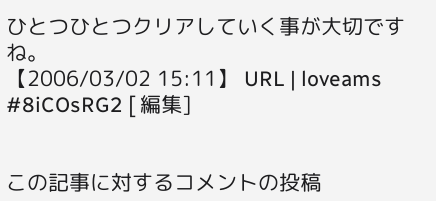ひとつひとつクリアしていく事が大切ですね。
【2006/03/02 15:11】 URL | loveams #8iCOsRG2 [ 編集]


この記事に対するコメントの投稿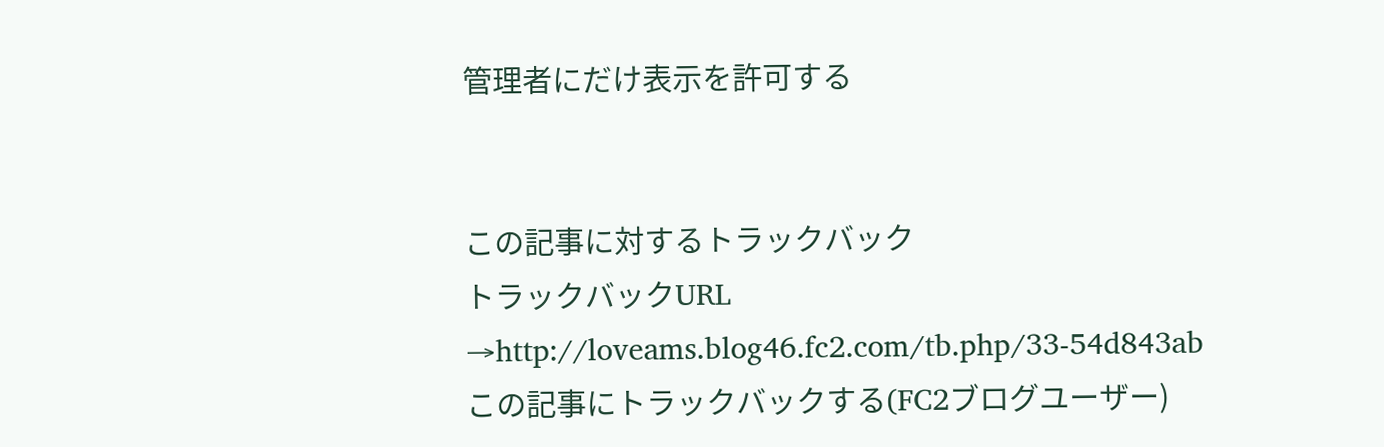管理者にだけ表示を許可する


この記事に対するトラックバック
トラックバックURL
→http://loveams.blog46.fc2.com/tb.php/33-54d843ab
この記事にトラックバックする(FC2ブログユーザー)